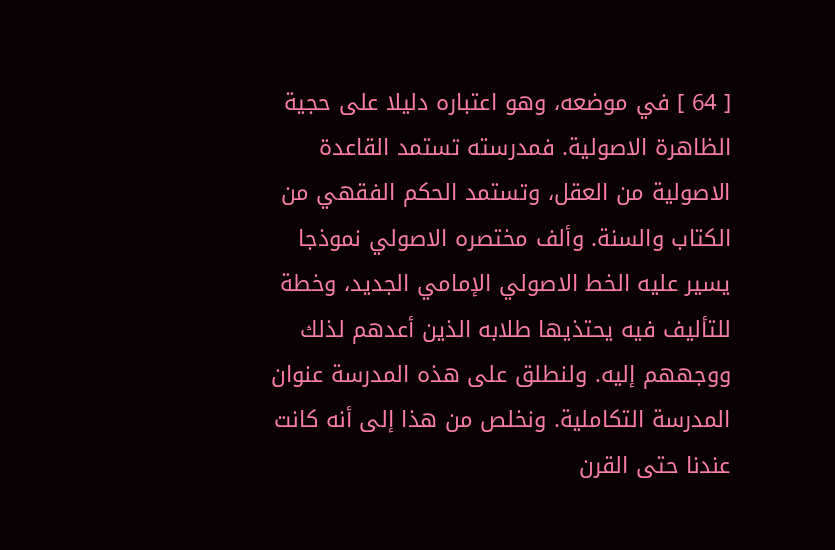[ 64 ] في موضعه، وهو اعتباره دليلا على حجية الظاهرة الاصولية. فمدرسته تستمد القاعدة الاصولية من العقل، وتستمد الحكم الفقهي من الكتاب والسنة. وألف مختصره الاصولي نموذجا يسير عليه الخط الاصولي الإمامي الجديد، وخطة للتأليف فيه يحتذيها طلابه الذين أعدهم لذلك ووجههم إليه. ولنطلق على هذه المدرسة عنوان المدرسة التكاملية. ونخلص من هذا إلى أنه كانت عندنا حتى القرن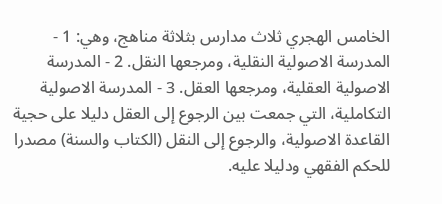الخامس الهجري ثلاث مدارس بثلاثة مناهج، وهي: 1 - المدرسة الاصولية النقلية، ومرجعها النقل. 2 - المدرسة الاصولية العقلية، ومرجعها العقل. 3 - المدرسة الاصولية التكاملية، التي جمعت بين الرجوع إلى العقل دليلا على حجية القاعدة الاصولية، والرجوع إلى النقل (الكتاب والسنة) مصدرا للحكم الفقهي ودليلا عليه.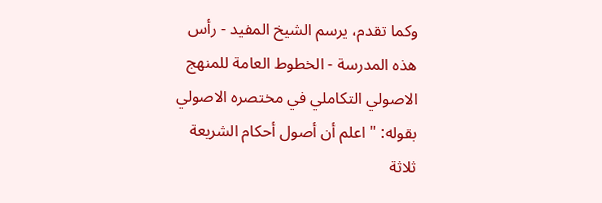وكما تقدم، يرسم الشيخ المفيد - رأس هذه المدرسة - الخطوط العامة للمنهج الاصولي التكاملي في مختصره الاصولي بقوله: " اعلم أن أصول أحكام الشريعة ثلاثة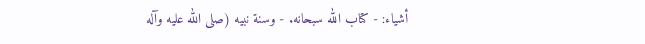أشياء: - كتاب الله سبحانه. - وسنة نبيه (صلى الله عليه وآله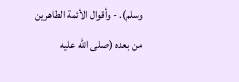وسلم). - وأقوال الأئمة الطاهرين من بعده (صلى الله عليه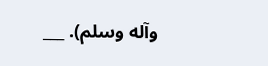وآله وسلم). ___